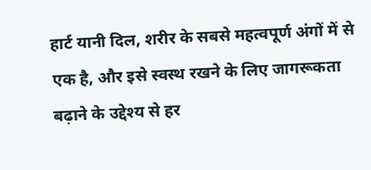हार्ट यानी दिल, शरीर के सबसे महत्वपूर्ण अंगों में से एक है, और इसे स्वस्थ रखने के लिए जागरूकता बढ़ाने के उद्देश्य से हर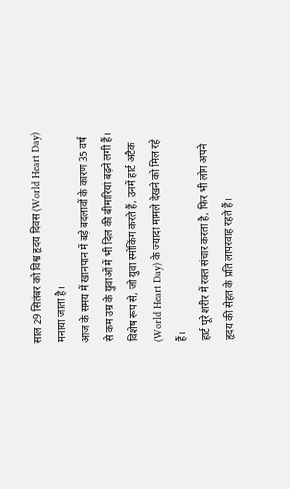साल 29 सितंबर को विश्व हृदय दिवस (World Heart Day) मनाया जाता है।
आज के समय में खानपान में बड़े बदलावों के कारण 35 वर्ष से कम उम्र के युवाओं में भी दिल की बीमारियां बढ़ने लगी हैं। विशेष रूप से, जो युवा स्मोकिंग करते हैं, उनमें हार्ट अटैक (World Heart Day) के ज्यादा मामले देखने को मिल रहे हैं।
हार्ट पूरे शरीर में रक्त संचार करता है, फिर भी लोग अपने हृदय की सेहत के प्रति लापरवाह रहते हैं।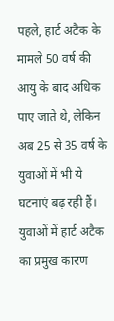पहले, हार्ट अटैक के मामले 50 वर्ष की आयु के बाद अधिक पाए जाते थे, लेकिन अब 25 से 35 वर्ष के युवाओं में भी ये घटनाएं बढ़ रही हैं। युवाओं में हार्ट अटैक का प्रमुख कारण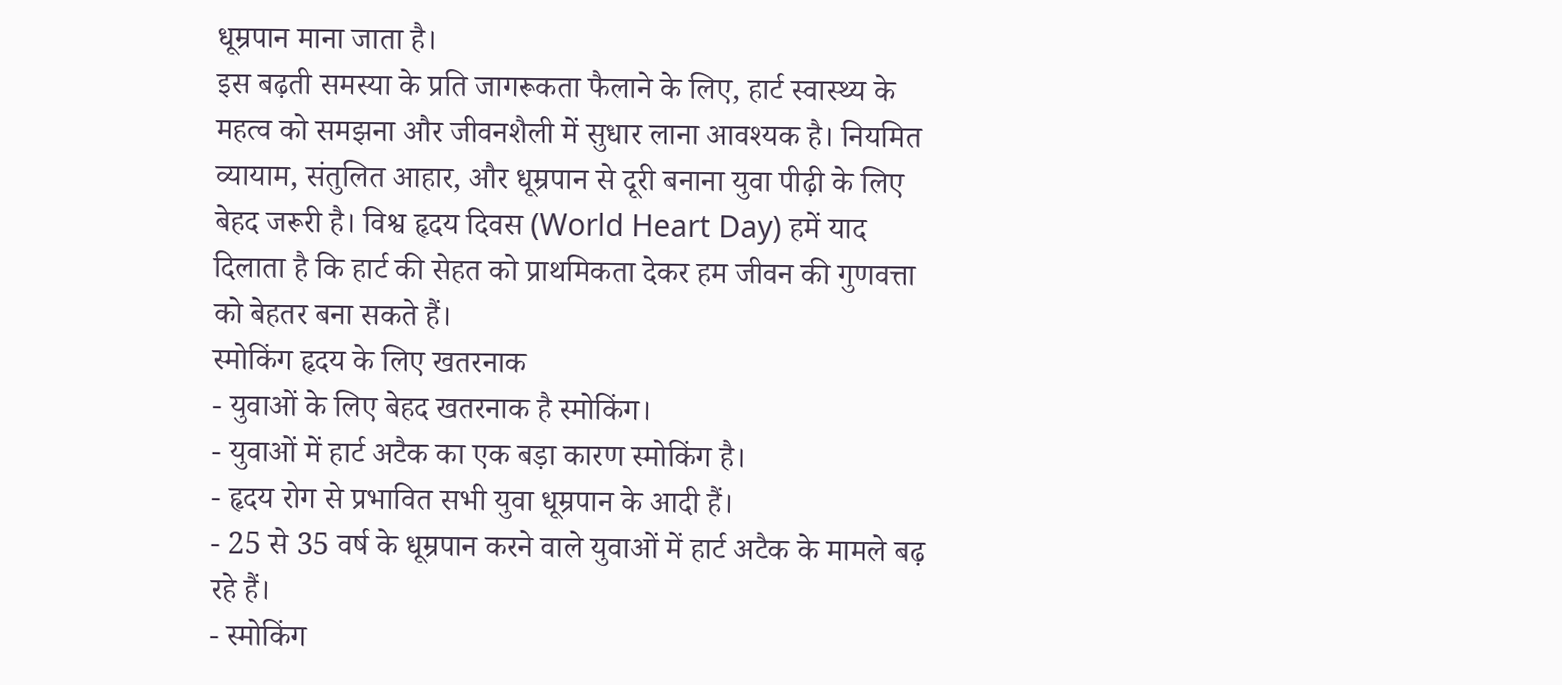धूम्रपान माना जाता है।
इस बढ़ती समस्या के प्रति जागरूकता फैलाने के लिए, हार्ट स्वास्थ्य के महत्व को समझना और जीवनशैली में सुधार लाना आवश्यक है। नियमित व्यायाम, संतुलित आहार, और धूम्रपान से दूरी बनाना युवा पीढ़ी के लिए बेहद जरूरी है। विश्व हृदय दिवस (World Heart Day) हमें याद दिलाता है कि हार्ट की सेहत को प्राथमिकता देकर हम जीवन की गुणवत्ता को बेहतर बना सकते हैं।
स्मोकिंग हृदय के लिए खतरनाक
- युवाओं के लिए बेहद खतरनाक है स्मोकिंग।
- युवाओं में हार्ट अटैक का एक बड़ा कारण स्मोकिंग है।
- हृदय रोग से प्रभावित सभी युवा धूम्रपान के आदी हैं।
- 25 से 35 वर्ष के धूम्रपान करने वाले युवाओं में हार्ट अटैक के मामले बढ़ रहे हैं।
- स्मोकिंग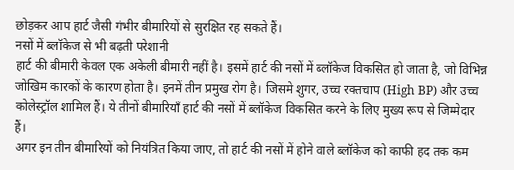छोड़कर आप हार्ट जैसी गंभीर बीमारियों से सुरक्षित रह सकते हैं।
नसों में ब्लॉकेज से भी बढ़ती परेशानी
हार्ट की बीमारी केवल एक अकेली बीमारी नहीं है। इसमें हार्ट की नसों में ब्लॉकेज विकसित हो जाता है, जो विभिन्न जोखिम कारकों के कारण होता है। इनमें तीन प्रमुख रोग है। जिसमे शुगर, उच्च रक्तचाप (High BP) और उच्च कोलेस्ट्रॉल शामिल हैं। ये तीनों बीमारियाँ हार्ट की नसों में ब्लॉकेज विकसित करने के लिए मुख्य रूप से जिम्मेदार हैं।
अगर इन तीन बीमारियों को नियंत्रित किया जाए, तो हार्ट की नसों में होने वाले ब्लॉकेज को काफी हद तक कम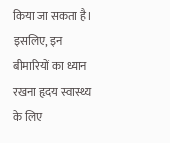किया जा सकता है। इसलिए, इन बीमारियों का ध्यान रखना हृदय स्वास्थ्य के लिए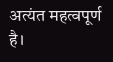अत्यंत महत्वपूर्ण है।